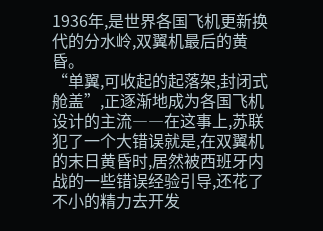1936年,是世界各国飞机更新换代的分水岭,双翼机最后的黄昏。
“单翼,可收起的起落架,封闭式舱盖”,正逐渐地成为各国飞机设计的主流――在这事上,苏联犯了一个大错误就是,在双翼机的末日黄昏时,居然被西班牙内战的一些错误经验引导,还花了不小的精力去开发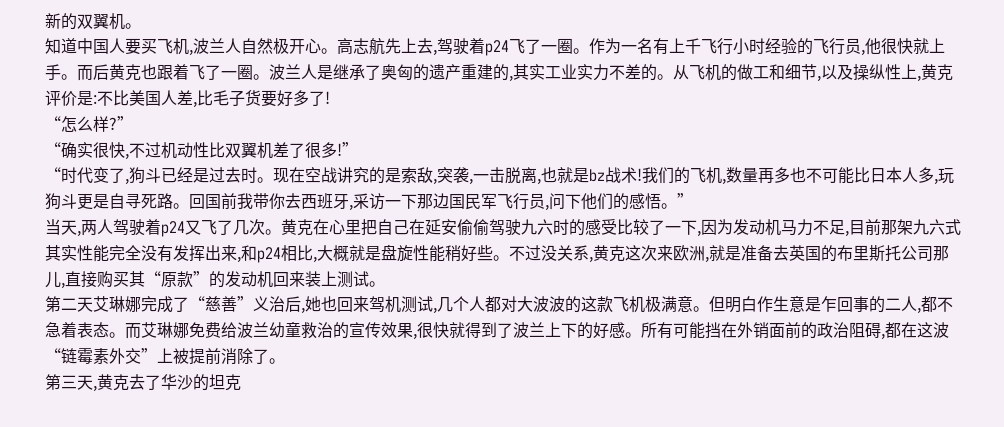新的双翼机。
知道中国人要买飞机,波兰人自然极开心。高志航先上去,驾驶着p24飞了一圈。作为一名有上千飞行小时经验的飞行员,他很快就上手。而后黄克也跟着飞了一圈。波兰人是继承了奥匈的遗产重建的,其实工业实力不差的。从飞机的做工和细节,以及操纵性上,黄克评价是:不比美国人差,比毛子货要好多了!
“怎么样?”
“确实很快,不过机动性比双翼机差了很多!”
“时代变了,狗斗已经是过去时。现在空战讲究的是索敌,突袭,一击脱离,也就是bz战术!我们的飞机,数量再多也不可能比日本人多,玩狗斗更是自寻死路。回国前我带你去西班牙,采访一下那边国民军飞行员,问下他们的感悟。”
当天,两人驾驶着p24又飞了几次。黄克在心里把自己在延安偷偷驾驶九六时的感受比较了一下,因为发动机马力不足,目前那架九六式其实性能完全没有发挥出来,和p24相比,大概就是盘旋性能稍好些。不过没关系,黄克这次来欧洲,就是准备去英国的布里斯托公司那儿,直接购买其“原款”的发动机回来装上测试。
第二天艾琳娜完成了“慈善”义治后,她也回来驾机测试,几个人都对大波波的这款飞机极满意。但明白作生意是乍回事的二人,都不急着表态。而艾琳娜免费给波兰幼童救治的宣传效果,很快就得到了波兰上下的好感。所有可能挡在外销面前的政治阻碍,都在这波“链霉素外交”上被提前消除了。
第三天,黄克去了华沙的坦克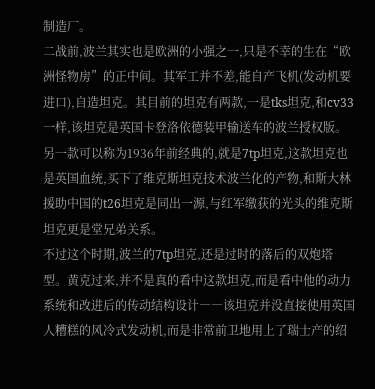制造厂。
二战前,波兰其实也是欧洲的小强之一,只是不幸的生在“欧洲怪物房”的正中间。其军工并不差,能自产飞机(发动机要进口),自造坦克。其目前的坦克有两款,一是tks坦克,和cv33一样,该坦克是英国卡登洛依德装甲输送车的波兰授权版。
另一款可以称为1936年前经典的,就是7tp坦克,这款坦克也是英国血统,买下了维克斯坦克技术波兰化的产物,和斯大林援助中国的t26坦克是同出一源,与红军缴获的光头的维克斯坦克更是堂兄弟关系。
不过这个时期,波兰的7tp坦克,还是过时的落后的双炮塔型。黄克过来,并不是真的看中这款坦克,而是看中他的动力系统和改进后的传动结构设计――该坦克并没直接使用英国人糟糕的风冷式发动机,而是非常前卫地用上了瑞士产的绍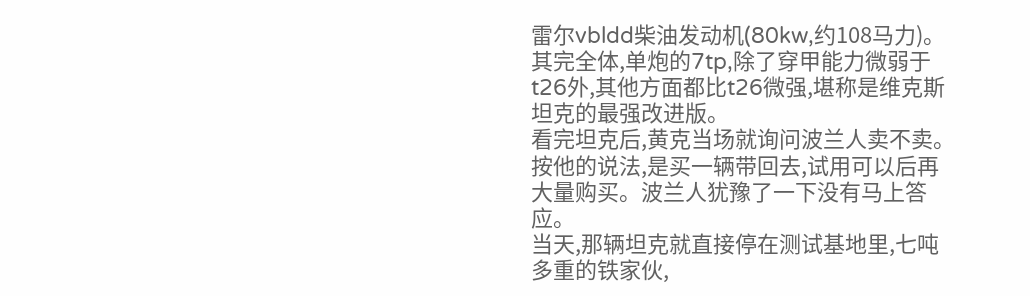雷尔vbldd柴油发动机(80kw,约108马力)。其完全体,单炮的7tp,除了穿甲能力微弱于t26外,其他方面都比t26微强,堪称是维克斯坦克的最强改进版。
看完坦克后,黄克当场就询问波兰人卖不卖。按他的说法,是买一辆带回去,试用可以后再大量购买。波兰人犹豫了一下没有马上答应。
当天,那辆坦克就直接停在测试基地里,七吨多重的铁家伙,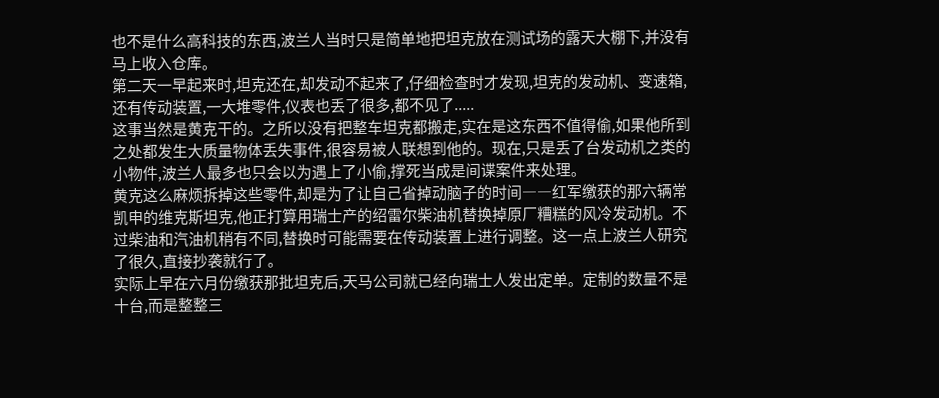也不是什么高科技的东西,波兰人当时只是简单地把坦克放在测试场的露天大棚下,并没有马上收入仓库。
第二天一早起来时,坦克还在,却发动不起来了,仔细检查时才发现,坦克的发动机、变速箱,还有传动装置,一大堆零件,仪表也丢了很多,都不见了.....
这事当然是黄克干的。之所以没有把整车坦克都搬走,实在是这东西不值得偷,如果他所到之处都发生大质量物体丢失事件,很容易被人联想到他的。现在,只是丢了台发动机之类的小物件,波兰人最多也只会以为遇上了小偷,撑死当成是间谍案件来处理。
黄克这么麻烦拆掉这些零件,却是为了让自己省掉动脑子的时间――红军缴获的那六辆常凯申的维克斯坦克,他正打算用瑞士产的绍雷尔柴油机替换掉原厂糟糕的风冷发动机。不过柴油和汽油机稍有不同,替换时可能需要在传动装置上进行调整。这一点上波兰人研究了很久,直接抄袭就行了。
实际上早在六月份缴获那批坦克后,天马公司就已经向瑞士人发出定单。定制的数量不是十台,而是整整三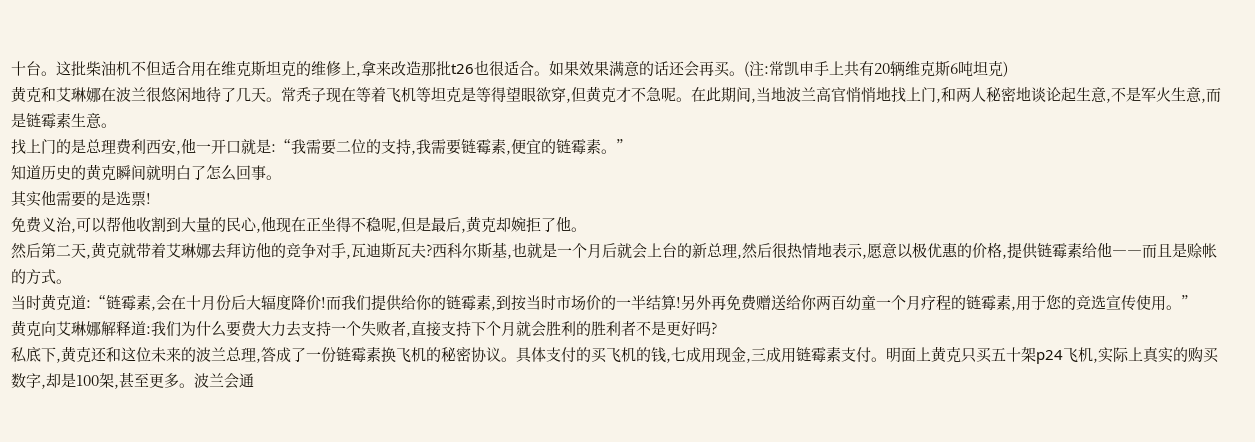十台。这批柴油机不但适合用在维克斯坦克的维修上,拿来改造那批t26也很适合。如果效果满意的话还会再买。(注:常凯申手上共有20辆维克斯6吨坦克)
黄克和艾琳娜在波兰很悠闲地待了几天。常秃子现在等着飞机等坦克是等得望眼欲穿,但黄克才不急呢。在此期间,当地波兰高官悄悄地找上门,和两人秘密地谈论起生意,不是军火生意,而是链霉素生意。
找上门的是总理费利西安,他一开口就是:“我需要二位的支持,我需要链霉素,便宜的链霉素。”
知道历史的黄克瞬间就明白了怎么回事。
其实他需要的是选票!
免费义治,可以帮他收割到大量的民心,他现在正坐得不稳呢,但是最后,黄克却婉拒了他。
然后第二天,黄克就带着艾琳娜去拜访他的竞争对手,瓦迪斯瓦夫?西科尔斯基,也就是一个月后就会上台的新总理,然后很热情地表示,愿意以极优惠的价格,提供链霉素给他――而且是赊帐的方式。
当时黄克道:“链霉素,会在十月份后大辐度降价!而我们提供给你的链霉素,到按当时市场价的一半结算!另外再免费赠送给你两百幼童一个月疗程的链霉素,用于您的竞选宣传使用。”
黄克向艾琳娜解释道:我们为什么要费大力去支持一个失败者,直接支持下个月就会胜利的胜利者不是更好吗?
私底下,黄克还和这位未来的波兰总理,答成了一份链霉素换飞机的秘密协议。具体支付的买飞机的钱,七成用现金,三成用链霉素支付。明面上黄克只买五十架p24飞机,实际上真实的购买数字,却是100架,甚至更多。波兰会通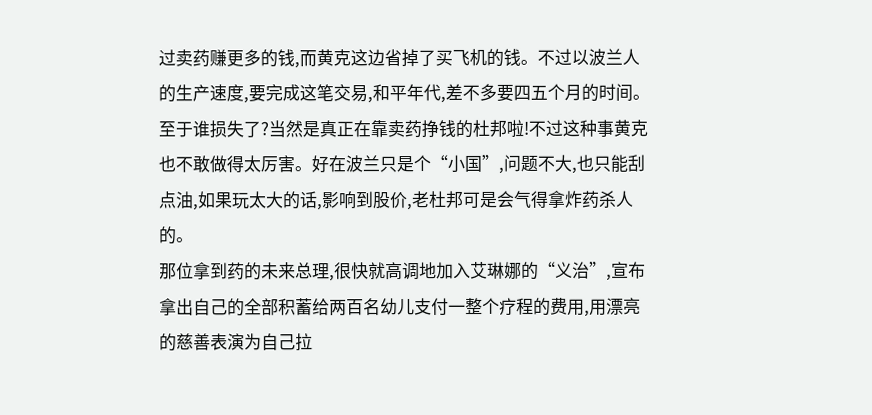过卖药赚更多的钱,而黄克这边省掉了买飞机的钱。不过以波兰人的生产速度,要完成这笔交易,和平年代,差不多要四五个月的时间。
至于谁损失了?当然是真正在靠卖药挣钱的杜邦啦!不过这种事黄克也不敢做得太厉害。好在波兰只是个“小国”,问题不大,也只能刮点油,如果玩太大的话,影响到股价,老杜邦可是会气得拿炸药杀人的。
那位拿到药的未来总理,很快就高调地加入艾琳娜的“义治”,宣布拿出自己的全部积蓄给两百名幼儿支付一整个疗程的费用,用漂亮的慈善表演为自己拉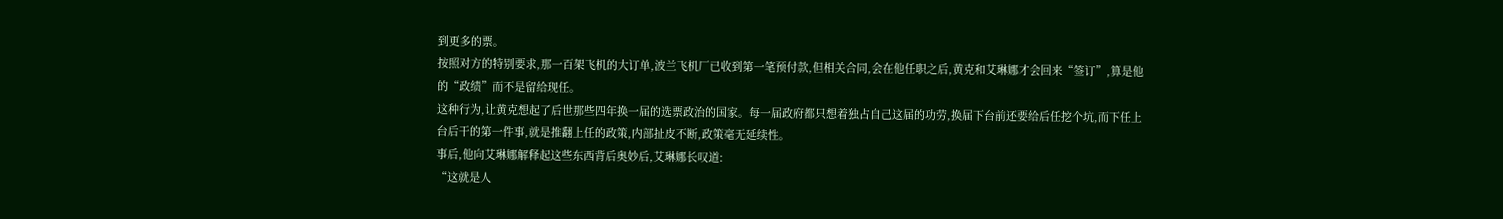到更多的票。
按照对方的特别要求,那一百架飞机的大订单,波兰飞机厂已收到第一笔预付款,但相关合同,会在他任职之后,黄克和艾琳娜才会回来“签订”,算是他的“政绩”而不是留给现任。
这种行为,让黄克想起了后世那些四年换一届的选票政治的国家。每一届政府都只想着独占自己这届的功劳,换届下台前还要给后任挖个坑,而下任上台后干的第一件事,就是推翻上任的政策,内部扯皮不断,政策毫无延续性。
事后,他向艾琳娜解释起这些东西背后奥妙后,艾琳娜长叹道:
“这就是人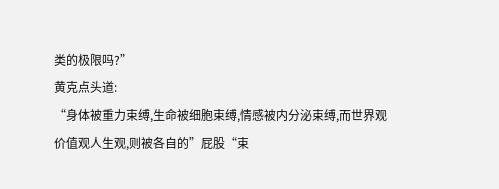类的极限吗?”
黄克点头道:
“身体被重力束缚,生命被细胞束缚,情感被内分泌束缚,而世界观价值观人生观,则被各自的”屁股“束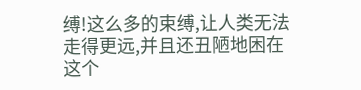缚!这么多的束缚,让人类无法走得更远,并且还丑陋地困在这个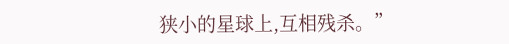狭小的星球上,互相残杀。”